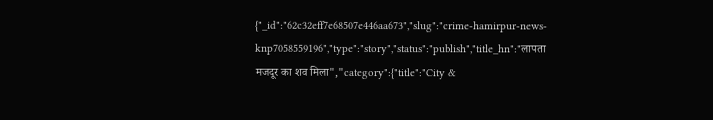{"_id":"62c32eff7e68507e446aa673","slug":"crime-hamirpur-news-knp7058559196","type":"story","status":"publish","title_hn":"लापता मजदूर का शव मिला","category":{"title":"City &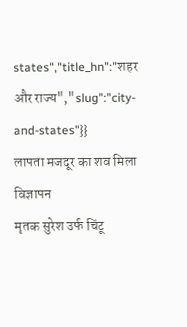states","title_hn":"शहर और राज्य","slug":"city-and-states"}}
लापता मजदूर का शव मिला
विज्ञापन
मृतक सुरेश उर्फ चिंटू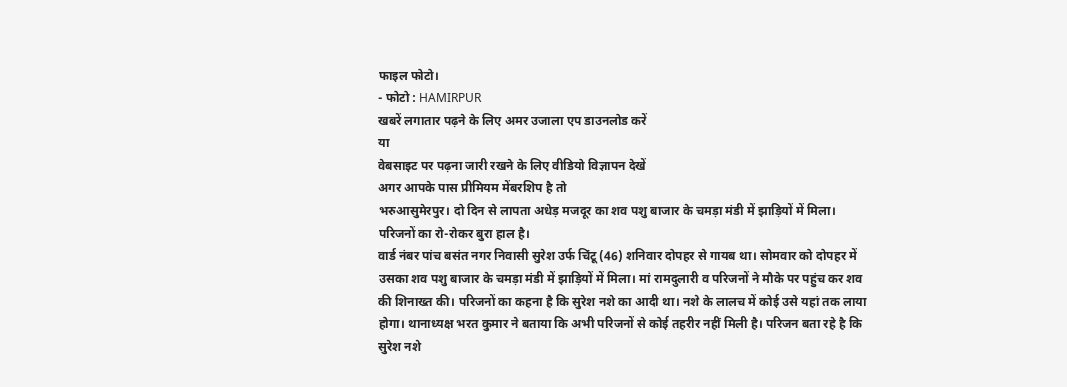फाइल फोटो।
- फोटो : HAMIRPUR
खबरें लगातार पढ़ने के लिए अमर उजाला एप डाउनलोड करें
या
वेबसाइट पर पढ़ना जारी रखने के लिए वीडियो विज्ञापन देखें
अगर आपके पास प्रीमियम मेंबरशिप है तो
भरुआसुमेरपुर। दो दिन से लापता अधेड़ मजदूर का शव पशु बाजार के चमड़ा मंडी में झाड़ियों में मिला। परिजनों का रो-रोकर बुरा हाल है।
वार्ड नंबर पांच बसंत नगर निवासी सुरेश उर्फ चिंटू (46) शनिवार दोपहर से गायब था। सोमवार को दोपहर में उसका शव पशु बाजार के चमड़ा मंडी में झाड़ियों में मिला। मां रामदुलारी व परिजनों ने मौके पर पहुंच कर शव की शिनाख्त की। परिजनों का कहना है कि सुरेश नशे का आदी था। नशे के लालच में कोई उसे यहां तक लाया होगा। थानाध्यक्ष भरत कुमार ने बताया कि अभी परिजनों से कोई तहरीर नहीं मिली है। परिजन बता रहे है कि सुरेश नशे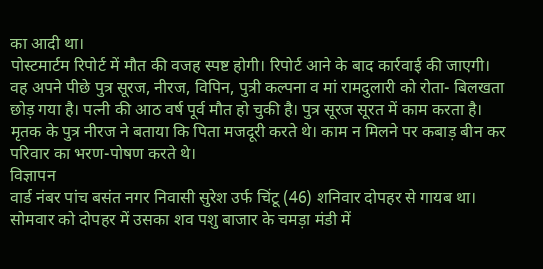का आदी था।
पोस्टमार्टम रिपोर्ट में मौत की वजह स्पष्ट होगी। रिपोर्ट आने के बाद कार्रवाई की जाएगी। वह अपने पीछे पुत्र सूरज, नीरज, विपिन, पुत्री कल्पना व मां रामदुलारी को रोता- बिलखता छोड़ गया है। पत्नी की आठ वर्ष पूर्व मौत हो चुकी है। पुत्र सूरज सूरत में काम करता है। मृतक के पुत्र नीरज ने बताया कि पिता मजदूरी करते थे। काम न मिलने पर कबाड़ बीन कर परिवार का भरण-पोषण करते थे।
विज्ञापन
वार्ड नंबर पांच बसंत नगर निवासी सुरेश उर्फ चिंटू (46) शनिवार दोपहर से गायब था। सोमवार को दोपहर में उसका शव पशु बाजार के चमड़ा मंडी में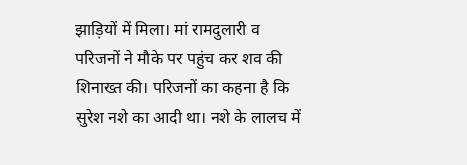झाड़ियों में मिला। मां रामदुलारी व परिजनों ने मौके पर पहुंच कर शव की शिनाख्त की। परिजनों का कहना है कि सुरेश नशे का आदी था। नशे के लालच में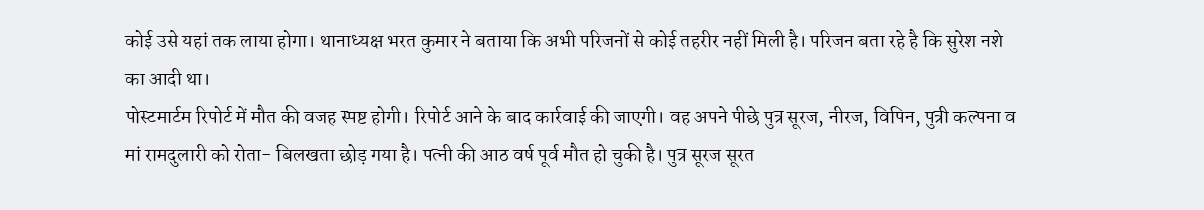कोई उसे यहां तक लाया होगा। थानाध्यक्ष भरत कुमार ने बताया कि अभी परिजनों से कोई तहरीर नहीं मिली है। परिजन बता रहे है कि सुरेश नशे का आदी था।
पोस्टमार्टम रिपोर्ट में मौत की वजह स्पष्ट होगी। रिपोर्ट आने के बाद कार्रवाई की जाएगी। वह अपने पीछे पुत्र सूरज, नीरज, विपिन, पुत्री कल्पना व मां रामदुलारी को रोता- बिलखता छोड़ गया है। पत्नी की आठ वर्ष पूर्व मौत हो चुकी है। पुत्र सूरज सूरत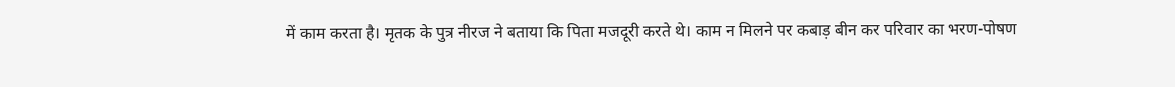में काम करता है। मृतक के पुत्र नीरज ने बताया कि पिता मजदूरी करते थे। काम न मिलने पर कबाड़ बीन कर परिवार का भरण-पोषण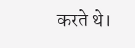करते थे।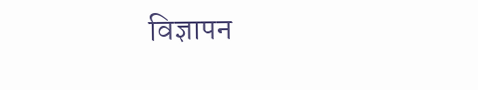विज्ञापन